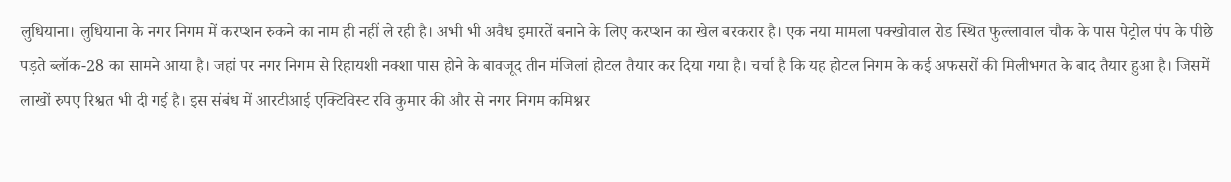लुधियाना। लुधियाना के नगर निगम में करप्शन रुकने का नाम ही नहीं ले रही है। अभी भी अवैध इमारतें बनाने के लिए करप्शन का खेल बरकरार है। एक नया मामला पक्खोवाल रोड स्थित फुल्लावाल चौक के पास पेट्रोल पंप के पीछे पड़ते ब्लॉक-28 का सामने आया है। जहां पर नगर निगम से रिहायशी नक्शा पास होने के बावजूद तीन मंजिलां होटल तैयार कर दिया गया है। चर्चा है कि यह होटल निगम के कई अफसरों की मिलीभगत के बाद तैयार हुआ है। जिसमें लाखों रुपए रिश्वत भी दी गई है। इस संबंध में आरटीआई एक्टिविस्ट रवि कुमार की और से नगर निगम कमिश्नर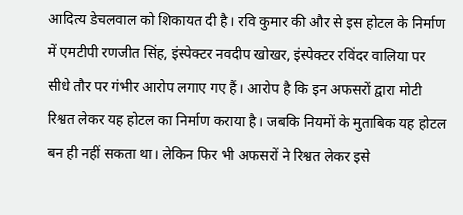आदित्य डेचलवाल को शिकायत दी है। रवि कुमार की और से इस होटल के निर्माण में एमटीपी रणजीत सिंह, इंस्पेक्टर नवदीप खोखर, इंस्पेक्टर रविंदर वालिया पर सीधे तौर पर गंभीर आरोप लगाए गए हैं। आरोप है कि इन अफसरों द्वारा मोटी रिश्वत लेकर यह होटल का निर्माण कराया है। जबकि नियमों के मुताबिक यह होटल बन ही नहीं सकता था। लेकिन फिर भी अफसरों ने रिश्वत लेकर इसे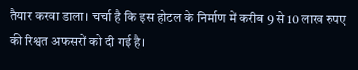तैयार करवा डाला। चर्चा है कि इस होटल के निर्माण में करीब 9 से 10 लाख रुपए की रिश्वत अफसरों को दी गई है।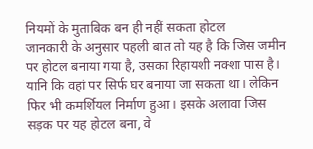नियमों के मुताबिक बन ही नहीं सकता होटल
जानकारी के अनुसार पहली बात तो यह है कि जिस जमीन पर होटल बनाया गया है, उसका रिहायशी नक्शा पास है। यानि कि वहां पर सिर्फ घर बनाया जा सकता था। लेकिन फिर भी कमर्शियल निर्माण हुआ। इसके अलावा जिस सड़क पर यह होटल बना, वे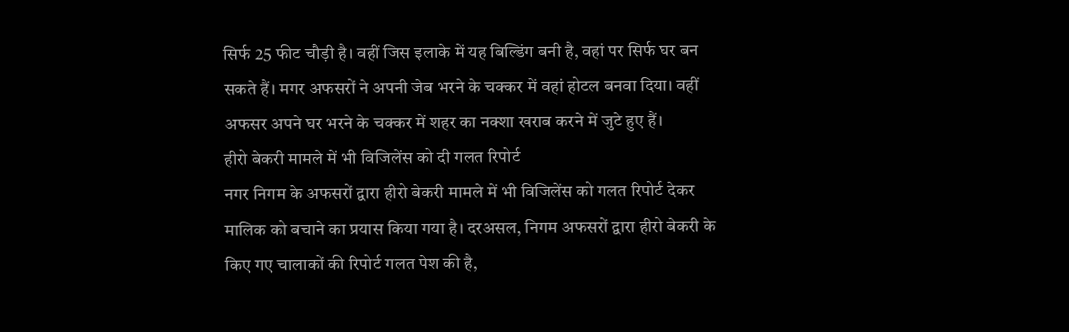सिर्फ 25 फीट चौड़ी है। वहीं जिस इलाके में यह बिल्डिंग बनी है, वहां पर सिर्फ घर बन सकते हैं। मगर अफसरों ने अपनी जेब भरने के चक्कर में वहां होटल बनवा दिया। वहीं अफसर अपने घर भरने के चक्कर में शहर का नक्शा खराब करने में जुटे हुए हैं।
हीरो बेकरी मामले में भी विजिलेंस को दी गलत रिपोर्ट
नगर निगम के अफसरों द्वारा हीरो बेकरी मामले में भी विजिलेंस को गलत रिपोर्ट देकर मालिक को बचाने का प्रयास किया गया है। दरअसल, निगम अफसरों द्वारा हीरो बेकरी के किए गए चालाकों की रिपोर्ट गलत पेश की है,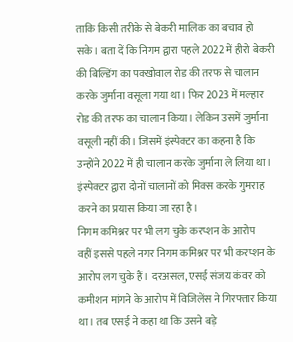ताकि किसी तरीके से बेकरी मालिक का बचाव हो सके। बता दें कि निगम द्वारा पहले 2022 में हीरो बेकरी की बिल्डिंग का पक्खोवाल रोड की तरफ से चालान करके जुर्माना वसूला गया था। फिर 2023 में मल्हार रोड की तरफ का चालान किया। लेकिन उसमें जुर्माना वसूली नहीं की। जिसमें इंस्पेक्टर का कहना है कि उन्होंने 2022 में ही चालान करके जुर्माना ले लिया था। इंस्पेक्टर द्वारा दोनों चालानों को मिक्स करके गुमराह करने का प्रयास किया जा रहा है।
निगम कमिश्नर पर भी लग चुके करप्शन के आरोप
वहीं इससे पहले नगर निगम कमिश्नर पर भी करप्शन के आरोप लग चुके हैं। दरअसल, एसई संजय कंवर को कमीशन मांगने के आरोप में विजिलेंस ने गिरफ्तार किया था। तब एसई ने कहा था कि उसने बड़े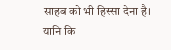साहब को भी हिस्सा देना है। यानि कि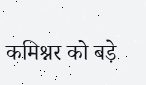कमिश्नर को बड़े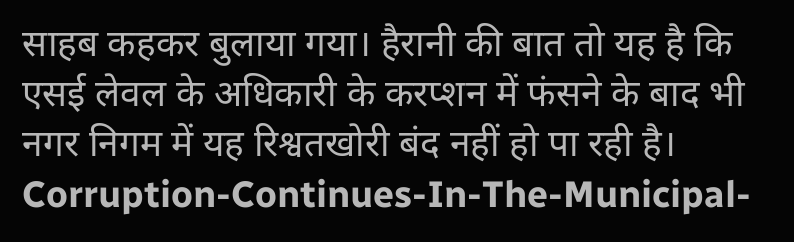साहब कहकर बुलाया गया। हैरानी की बात तो यह है कि एसई लेवल के अधिकारी के करप्शन में फंसने के बाद भी नगर निगम में यह रिश्वतखोरी बंद नहीं हो पा रही है।
Corruption-Continues-In-The-Municipal-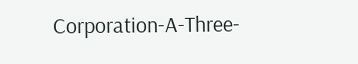Corporation-A-Three-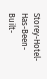Storey-Hotel-Has-Been-Built-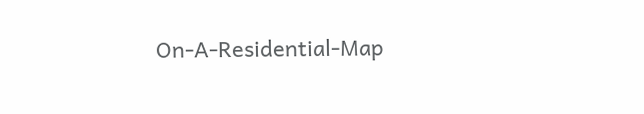On-A-Residential-Map